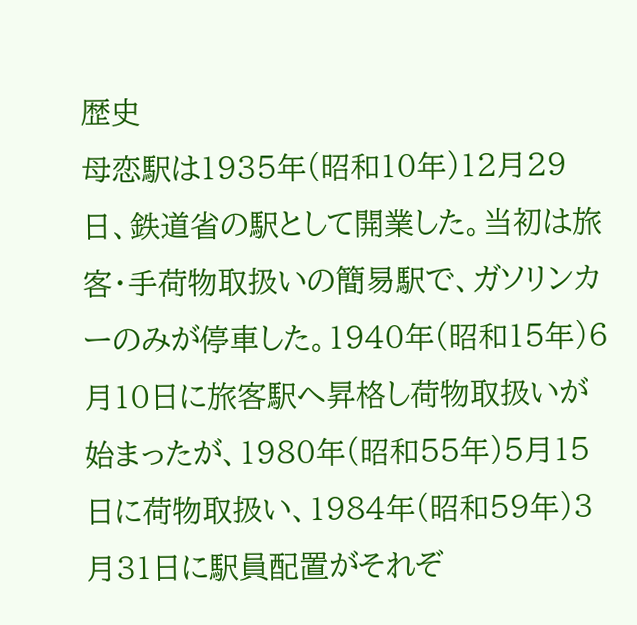歴史
母恋駅は1935年(昭和10年)12月29日、鉄道省の駅として開業した。当初は旅客・手荷物取扱いの簡易駅で、ガソリンカーのみが停車した。1940年(昭和15年)6月10日に旅客駅へ昇格し荷物取扱いが始まったが、1980年(昭和55年)5月15日に荷物取扱い、1984年(昭和59年)3月31日に駅員配置がそれぞ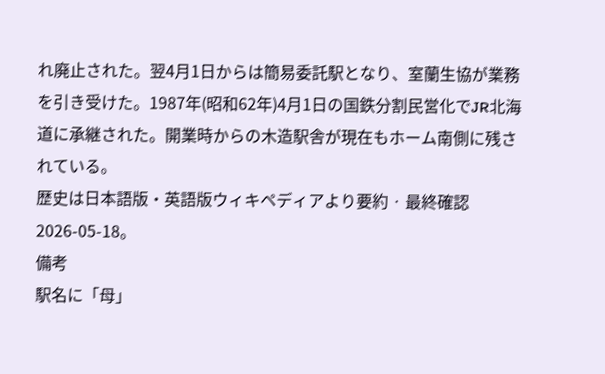れ廃止された。翌4月1日からは簡易委託駅となり、室蘭生協が業務を引き受けた。1987年(昭和62年)4月1日の国鉄分割民営化でJR北海道に承継された。開業時からの木造駅舎が現在もホーム南側に残されている。
歴史は日本語版・英語版ウィキペディアより要約 · 最終確認 2026-05-18。
備考
駅名に「母」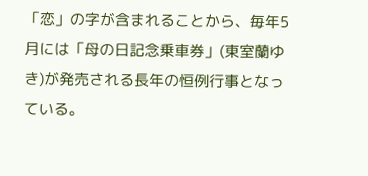「恋」の字が含まれることから、毎年5月には「母の日記念乗車券」(東室蘭ゆき)が発売される長年の恒例行事となっている。